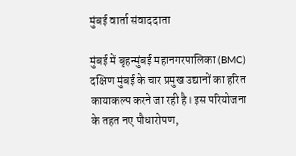मुंबई वार्ता संवाददाता

मुंबई में बृहन्मुंबई महानगरपालिका (BMC) दक्षिण मुंबई के चार प्रमुख उद्यानों का हरित कायाकल्प करने जा रही है। इस परियोजना के तहत नए पौधारोपण,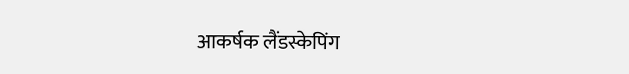आकर्षक लैंडस्केपिंग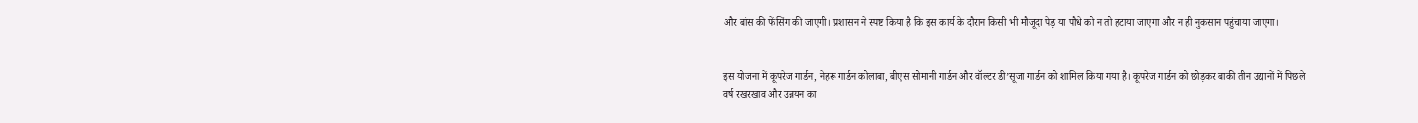और बांस की फेंसिंग की जाएगी। प्रशासन ने स्पष्ट किया है कि इस कार्य के दौरान किसी भी मौजूदा पेड़ या पौधे को न तो हटाया जाएगा और न ही नुकसान पहुंचाया जाएगा।


इस योजना में कूपरेज गार्डन, नेहरू गार्डन कोलाबा, बीएस सोमानी गार्डन और वॉल्टर डी’सूजा गार्डन को शामिल किया गया है। कूपरेज गार्डन को छोड़कर बाकी तीन उद्यानों में पिछले वर्ष रखरखाव और उन्नयन का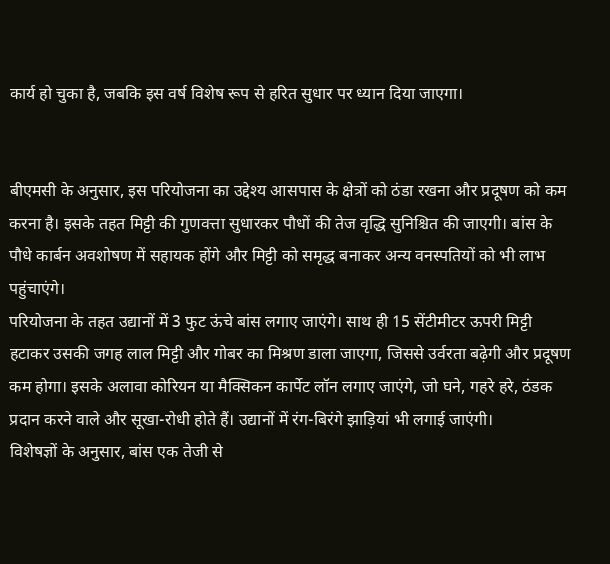कार्य हो चुका है, जबकि इस वर्ष विशेष रूप से हरित सुधार पर ध्यान दिया जाएगा।


बीएमसी के अनुसार, इस परियोजना का उद्देश्य आसपास के क्षेत्रों को ठंडा रखना और प्रदूषण को कम करना है। इसके तहत मिट्टी की गुणवत्ता सुधारकर पौधों की तेज वृद्धि सुनिश्चित की जाएगी। बांस के पौधे कार्बन अवशोषण में सहायक होंगे और मिट्टी को समृद्ध बनाकर अन्य वनस्पतियों को भी लाभ पहुंचाएंगे।
परियोजना के तहत उद्यानों में 3 फुट ऊंचे बांस लगाए जाएंगे। साथ ही 15 सेंटीमीटर ऊपरी मिट्टी हटाकर उसकी जगह लाल मिट्टी और गोबर का मिश्रण डाला जाएगा, जिससे उर्वरता बढ़ेगी और प्रदूषण कम होगा। इसके अलावा कोरियन या मैक्सिकन कार्पेट लॉन लगाए जाएंगे, जो घने, गहरे हरे, ठंडक प्रदान करने वाले और सूखा-रोधी होते हैं। उद्यानों में रंग-बिरंगे झाड़ियां भी लगाई जाएंगी।
विशेषज्ञों के अनुसार, बांस एक तेजी से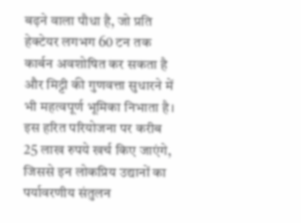बढ़ने वाला पौधा है, जो प्रति हेक्टेयर लगभग 60 टन तक कार्बन अवशोषित कर सकता है और मिट्टी की गुणवत्ता सुधारने में भी महत्वपूर्ण भूमिका निभाता है।
इस हरित परियोजना पर करीब 25 लाख रुपये खर्च किए जाएंगे, जिससे इन लोकप्रिय उद्यानों का पर्यावरणीय संतुलन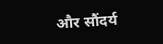और सौंदर्य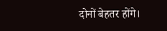दोनों बेहतर होंगे।